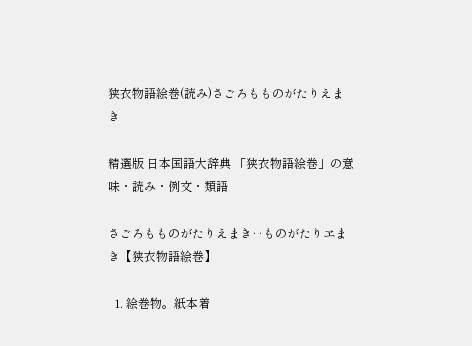狭衣物語絵巻(読み)さごろもものがたりえまき

精選版 日本国語大辞典 「狭衣物語絵巻」の意味・読み・例文・類語

さごろもものがたりえまき‥ものがたりヱまき【狭衣物語絵巻】

  1. 絵巻物。紙本着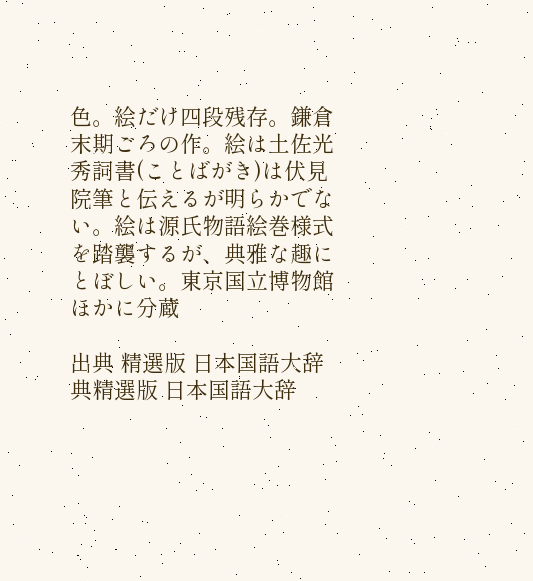色。絵だけ四段残存。鎌倉末期ごろの作。絵は土佐光秀詞書(ことばがき)は伏見院筆と伝えるが明らかでない。絵は源氏物語絵巻様式を踏襲するが、典雅な趣にとぼしい。東京国立博物館ほかに分蔵

出典 精選版 日本国語大辞典精選版 日本国語大辞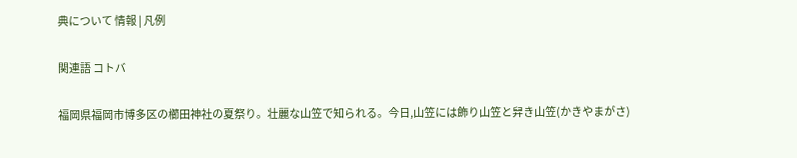典について 情報 | 凡例

関連語 コトバ

福岡県福岡市博多区の櫛田神社の夏祭り。壮麗な山笠で知られる。今日,山笠には飾り山笠と舁き山笠(かきやまがさ)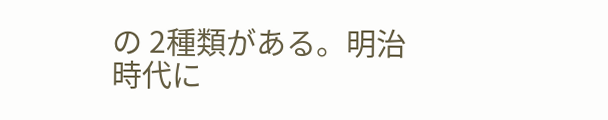の 2種類がある。明治時代に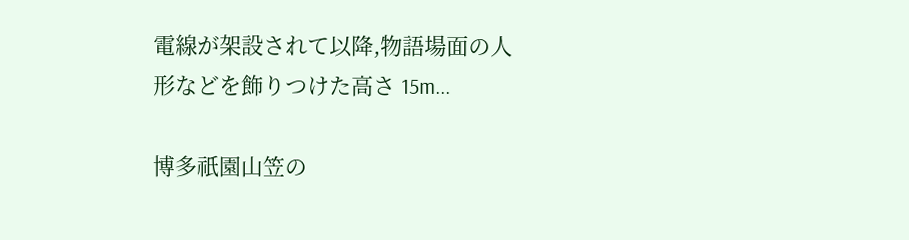電線が架設されて以降,物語場面の人形などを飾りつけた高さ 15m...

博多祇園山笠の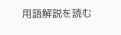用語解説を読む